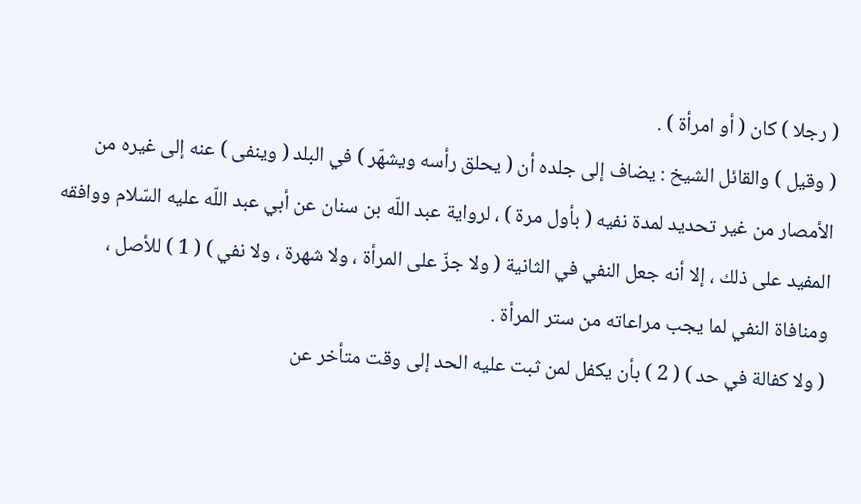( رجلا ) كان ( أو امرأة ) .
( وقيل ) والقائل الشيخ : يضاف إلى جلده أن ( يحلق رأسه ويشهّر ) في البلد ( وينفى ) عنه إلى غيره من الأمصار من غير تحديد لمدة نفيه ( بأول مرة ) ، لرواية عبد اللّه بن سنان عن أبي عبد اللّه عليه السّلام ووافقه المفيد على ذلك ، إلا أنه جعل النفي في الثانية ( ولا جزّ على المرأة ، ولا شهرة ، ولا نفي ) ( 1 ) للأصل ، ومنافاة النفي لما يجب مراعاته من ستر المرأة .
( ولا كفالة في حد ) ( 2 ) بأن يكفل لمن ثبت عليه الحد إلى وقت متأخر عن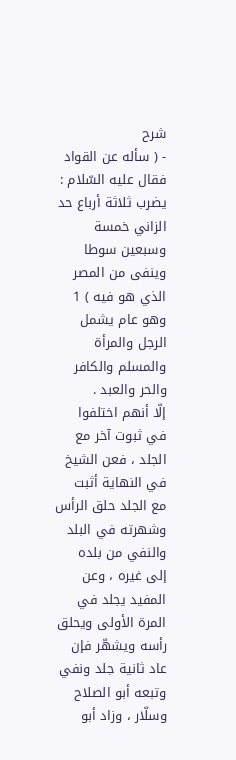شرح
- ( سأله عن القواد فقال عليه السّلام : يضرب ثلاثة أرباع حد الزاني خمسة وسبعين سوطا وينفى من المصر الذي هو فيه ) 1 وهو عام يشمل الرجل والمرأة والمسلم والكافر والحر والعبد .
إلّا أنهم اختلفوا في ثبوت آخر مع الجلد ، فعن الشيخ في النهاية أثبت مع الجلد حلق الرأس وشهرته في البلد والنفي من بلده إلى غيره ، وعن المفيد يجلد في المرة الأولى ويحلق رأسه ويشهّر فإن عاد ثانية جلد ونفي وتبعه أبو الصلاح وسلّار ، وزاد أبو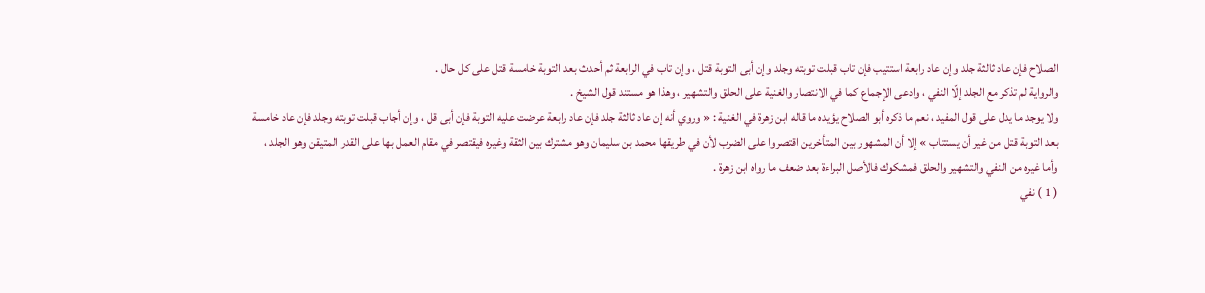الصلاح فإن عاد ثالثة جلد وإن عاد رابعة استتيب فإن تاب قبلت توبته وجلد وإن أبى التوبة قتل ، وإن تاب في الرابعة ثم أحدث بعد التوبة خامسة قتل على كل حال .
والرواية لم تذكر مع الجلد إلّا النفي ، وادعى الإجماع كما في الانتصار والغنية على الحلق والتشهير ، وهذا هو مستند قول الشيخ .
ولا يوجد ما يدل على قول المفيد ، نعم ما ذكره أبو الصلاح يؤيده ما قاله ابن زهرة في الغنية : « وروي أنه إن عاد ثالثة جلد فإن عاد رابعة عرضت عليه التوبة فإن أبى قل ، وإن أجاب قبلت توبته وجلد فإن عاد خامسة بعد التوبة قتل من غير أن يستتاب » إلا أن المشهور بين المتأخرين اقتصروا على الضرب لأن في طريقها محمد بن سليمان وهو مشترك بين الثقة وغيره فيقتصر في مقام العمل بها على القدر المتيقن وهو الجلد ، وأما غيره من النفي والتشهير والحلق فمشكوك فالأصل البراءة بعد ضعف ما رواه ابن زهرة .
( 1 ) نفي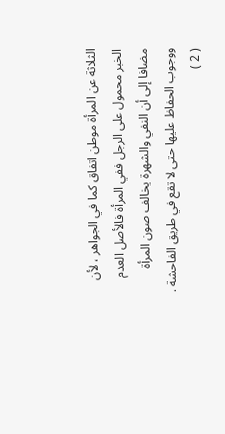الثلاثة عن المرأة موطن اتفاق كما في الجواهر ، لأن الخبر محمول على الرجل ففي المرأة فالأصل العدم مضافا إلى أن النفي والشهرة يخالف صون المرأة ووجوب الحفاظ عليها حتى لا تقع في طريق الفاحشة .
( 2 )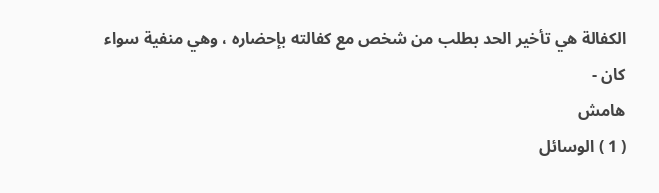الكفالة هي تأخير الحد بطلب من شخص مع كفالته بإحضاره ، وهي منفية سواء كان -
هامش
( 1 ) الوسائل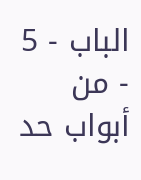الباب - 5 - من أبواب حد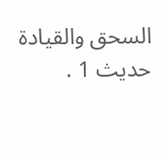السحق والقيادة حديث 1 .